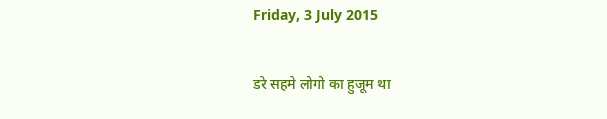Friday, 3 July 2015

डरे सहमे लोगो का हुजूम था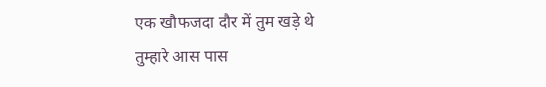एक खौफजदा दौर में तुम खड़े थे
तुम्हारे आस पास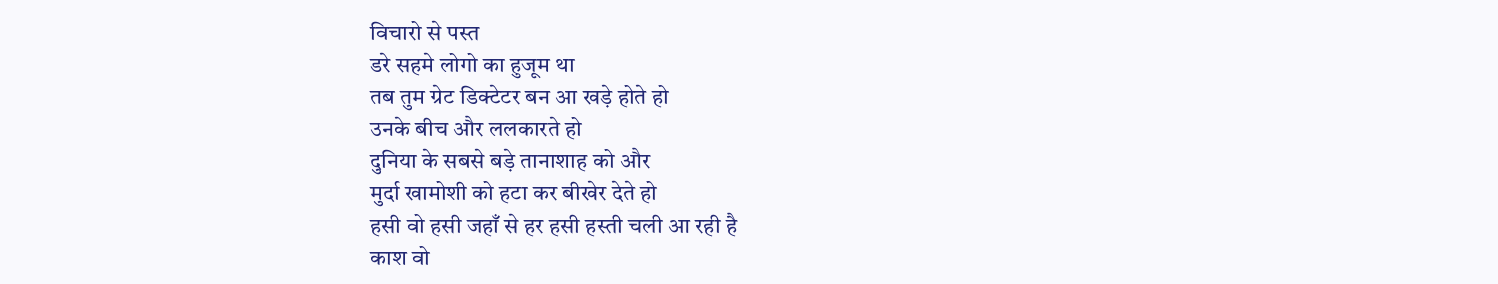विचारो से पस्त
डरे सहमे लोगो का हुजूम था
तब तुम ग्रेट डिक्टेटर बन आ खड़े होते हो
उनके बीच और ललकारते हो
दुनिया के सबसे बड़े तानाशाह को और
मुर्दा खामोशी को हटा कर बीखेर देते हो
हसी वो हसी जहाँ से हर हसी हस्ती चली आ रही है
काश वो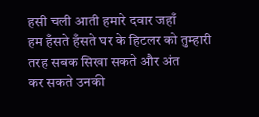हसी चली आती हमारे दवार जहाँ
हम हँसते हँसते घर के हिटलर को तुम्हारी
तरह सबक सिखा सकते और अंत
कर सकते उनकी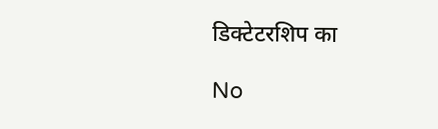डिक्टेटरशिप का

No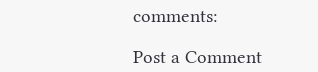comments:

Post a Comment